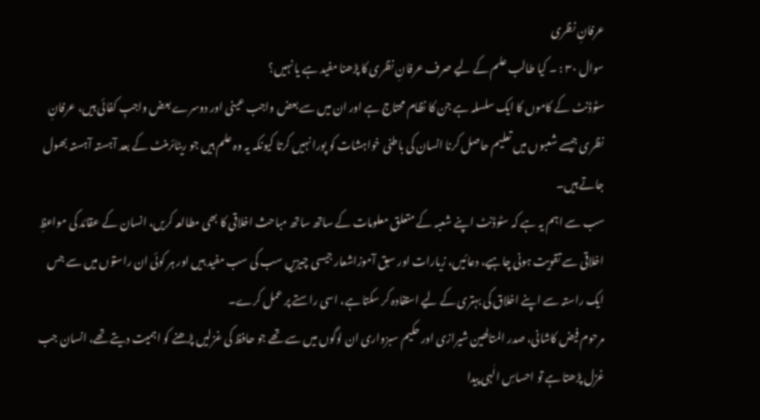عرفانِ نظری
سوال ۳۰ : ۔ کیا طالب علم کے لیے صرف عرفانِ نظری کا پڑھنا مفید ہے یا نہیں؟
سٹوڈنٹ کے کاموں کا ایک سلسلہ ہے جن کا نظام محتاج ہے اور ان میں سے بعض واجب عینی اور دوسرے بعض واجبِ کفائی ہیں، عرفانِ نظری جیسے شعبوں میں تعلیم حاصل کرنا انسان کی باطنی خواہشات کو پورا نہیں کرتا کیونکہ یہ وہ علم ہیں جو ریٹائرمنٹ کے بعد آہستہ آہستہ بھول جاتے ہیں۔
سب سے اہم یہ ہے کہ سٹوڈنٹ اپنے شعبہ کے متعلق معلومات کے ساتھ ساتھ مباحث اخلاقی کا بھی مطالعہ کریں، انسان کے عقائد کی مواعظِ اخلاقی سے تقویت ہونی چاہیے، دعائیں، زیارات اور سبق آموزاشعار جیسی چیزیں سب کی سب مفید ہیں اور ہر کوئی ان راستوں میں سے جس ایک راستہ سے اپنے اخلاق کی بہتری کے لیے استفادہ کر سکتا ہے، اسی راستے پر عمل کرے۔
مرحوم فیض کاشانی، صدر المتالھین شیرازی اور حکیم سبزواری ان لوگوں میں سے تھے جو حافظ کی غزلیں پڑھنے کو اہمیت دیتے تھے، انسان جب غزل پڑھتا ہے تو احساسِ الٰہی پیدا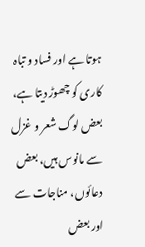ہوتا ہے اور فساد و تباہ کاری کو چھوڑ دیتا ہے، بعض لوگ شعر و غزل سے مانوس ہیں، بعض دعائوں، مناجات سے اور بعض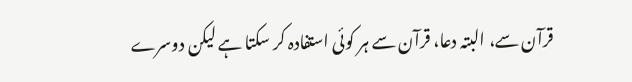قرآن سے، البتہ دعا، قرآن سے ہر کوئی استفادہ کر سکتا ہے لیکن دوسرے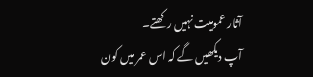آثار عمومیت نہیں رکھتے۔
آپ دیکھیں گے کہ اس عمر میں کون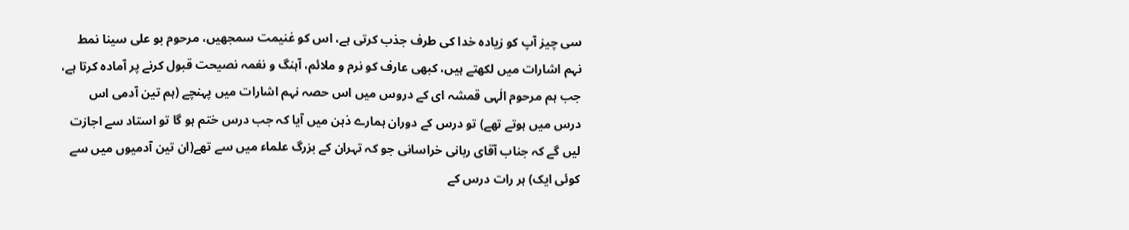سی چیز آپ کو زیادہ خدا کی طرف جذب کرتی ہے، اس کو غنیمت سمجھیں، مرحوم بو علی سینا نمط نہم اشارات میں لکھتے ہیں، کبھی عارف کو نرم و ملائم، آہنگ و نغمہ نصیحت قبول کرنے پر آمادہ کرتا ہے، جب ہم مرحوم الٰہی قمشہ ای کے دروس میں اس حصہ نہم اشارات میں پہنچے (ہم تین آدمی اس درس میں ہوتے تھے) تو درس کے دوران ہمارے ذہن میں آیا کہ جب درس ختم ہو گا تو استاد سے اجازت لیں گے کہ جناب آقای ربانی خراسانی جو کہ تہران کے بزرگ علماء میں سے تھے(ان تین آدمیوں میں سے کوئی ایک) ہر رات درس کے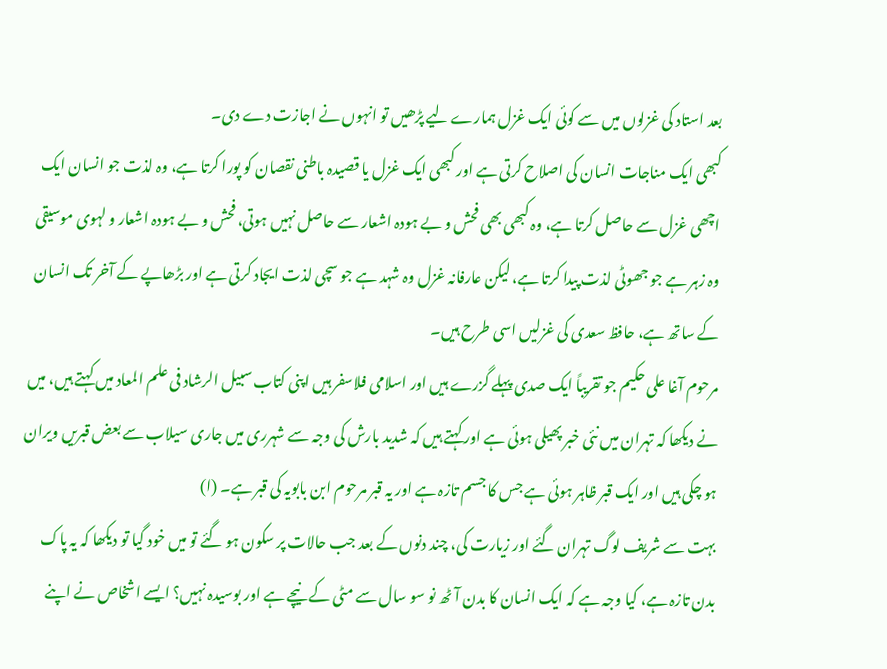بعد استاد کی غزلوں میں سے کوئی ایک غزل ہمارے لیے پڑھیں تو انہوں نے اجازت دے دی۔
کبھی ایک مناجات انسان کی اصلاح کرتی ہے اور کبھی ایک غزل یا قصیدہ باطنی نقصان کو پورا کرتا ہے، وہ لذت جو انسان ایک اچھی غزل سے حاصل کرتا ہے، وہ کبھی بھی فحش و بے ہودہ اشعار سے حاصل نہیں ہوتی، فحش و بے ہودہ اشعار و لہوی موسیقی وہ زہر ہے جو جھوٹی لذت پیدا کرتا ہے، لیکن عارفانہ غزل وہ شہد ہے جو سچی لذت ایجاد کرتی ہے اور بڑھاپے کے آخر تک انسان کے ساتھ ہے، حافظ سعدی کی غزلیں اسی طرح ہیں۔
مرحوم آغا علی حکیم جو تقریباً ایک صدی پہلے گزرے ہیں اور اسلامی فلاسفر ہیں اپنی کتاب سبیل الرشاد فی علم المعاد میں کہتے ہیں، میں نے دیکھا کہ تہران میں نئی خبر پھیلی ہوئی ہے اور کہتے ہیں کہ شدید بارش کی وجہ سے شہرری میں جاری سیلاب سے بعض قبریں ویران ہو چکی ہیں اور ایک قبر ظاہر ہوئی ہے جس کا جسم تازہ ہے اور یہ قبر مرحوم ابن بابویہ کی قبر ہے۔ (ا)
بہت سے شریف لوگ تہران گئے اور زیارت کی، چند دنوں کے بعد جب حالات پر سکون ہو گئے تو میں خود گیا تو دیکھا کہ یہ پاک بدن تازہ ہے، کیا وجہ ہے کہ ایک انسان کا بدن آٹھ نو سو سال سے مٹی کے نیچے ہے اور بوسیدہ نہیں؟ ایسے اشخاص نے اپنے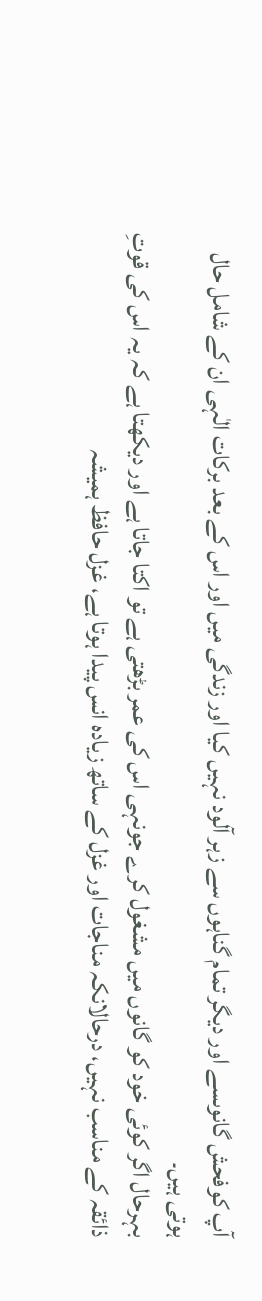آپ کوفحش گانوںسے اور دیگر تمام گناہوں سے زہر آلود نہیں کیا اور زندگی میں اور اس کے بعد برکات الٰہی ان کے شامل حال ہوتی ہیں۔
بہرحال اگر کوئی خود کو گانوں میں مشغول کرے جونہی اس کی عمر بڑھتی ہے تو اکتا جاتا ہے اور دیکھتا ہے کہ یہ اس کی قوتِ ذائقہ کے مناسب نہیں، درحالانکہ مناجات اور غزل کے ساتھ زیادہ انس پیدا ہوتا ہے، غزل حافظ ہمیشہ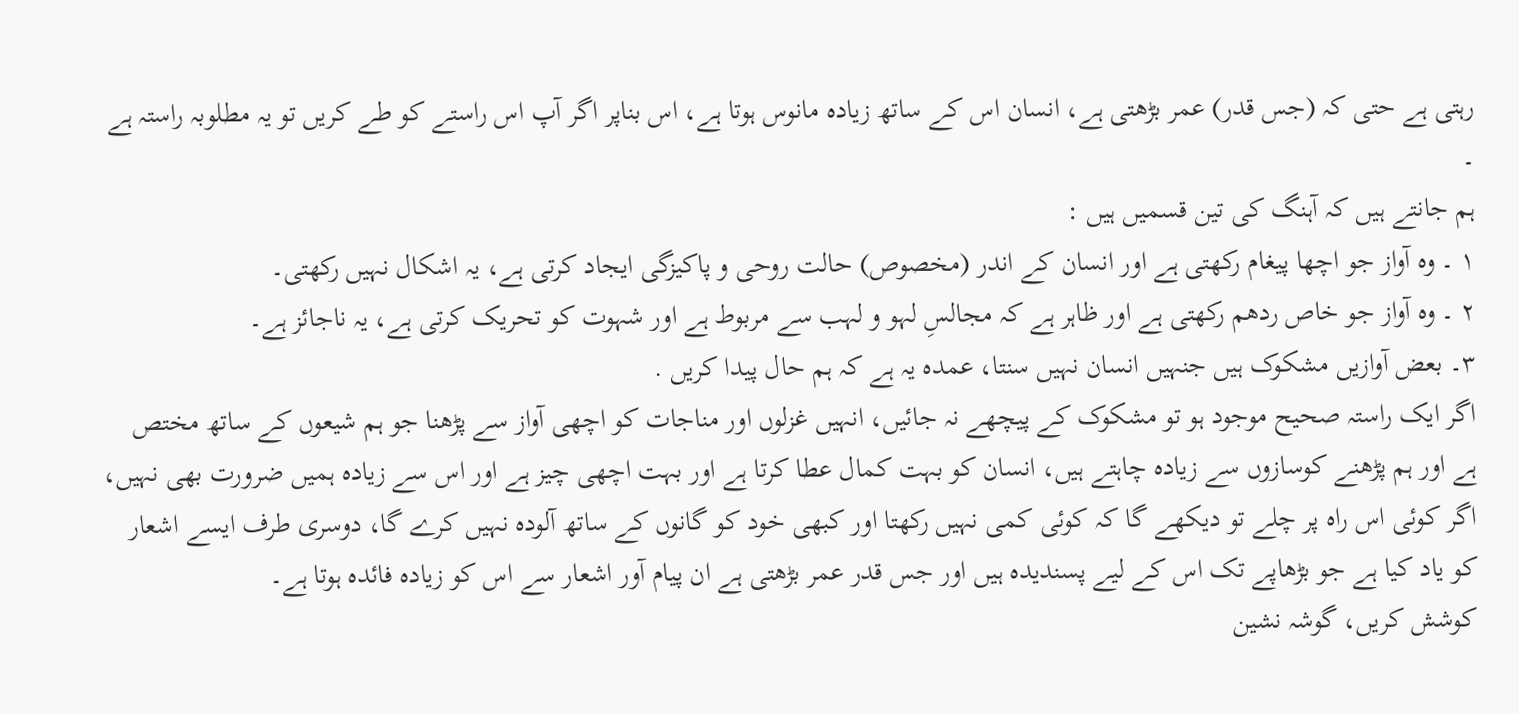رہتی ہے حتی کہ (جس قدر) عمر بڑھتی ہے، انسان اس کے ساتھ زیادہ مانوس ہوتا ہے، اس بناپر اگر آپ اس راستے کو طے کریں تو یہ مطلوبہ راستہ ہے ۔
ہم جانتے ہیں کہ آہنگ کی تین قسمیں ہیں :
۱ ۔ وہ آواز جو اچھا پیغام رکھتی ہے اور انسان کے اندر (مخصوص) حالت روحی و پاکیزگی ایجاد کرتی ہے، یہ اشکال نہیں رکھتی۔
۲ ۔ وہ آواز جو خاص ردھم رکھتی ہے اور ظاہر ہے کہ مجالسِ لہو و لہب سے مربوط ہے اور شہوت کو تحریک کرتی ہے، یہ ناجائز ہے۔
۳۔ بعض آوازیں مشکوک ہیں جنہیں انسان نہیں سنتا، عمدہ یہ ہے کہ ہم حال پیدا کریں .
اگر ایک راستہ صحیح موجود ہو تو مشکوک کے پیچھے نہ جائیں، انہیں غزلوں اور مناجات کو اچھی آواز سے پڑھنا جو ہم شیعوں کے ساتھ مختص ہے اور ہم پڑھنے کوسازوں سے زیادہ چاہتے ہیں، انسان کو بہت کمال عطا کرتا ہے اور بہت اچھی چیز ہے اور اس سے زیادہ ہمیں ضرورت بھی نہیں، اگر کوئی اس راہ پر چلے تو دیکھے گا کہ کوئی کمی نہیں رکھتا اور کبھی خود کو گانوں کے ساتھ آلودہ نہیں کرے گا، دوسری طرف ایسے اشعار کو یاد کیا ہے جو بڑھاپے تک اس کے لیے پسندیدہ ہیں اور جس قدر عمر بڑھتی ہے ان پیام آور اشعار سے اس کو زیادہ فائدہ ہوتا ہے۔
کوشش کریں، گوشہ نشین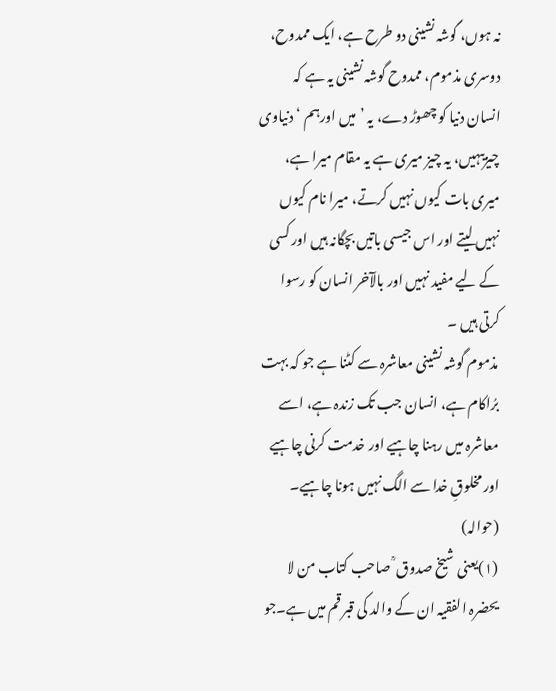نہ ہوں، گوشہ نشینی دو طرح ہے، ایک ممدوح، دوسری مذموم، ممدوح گوشہ نشینی یہ ہے کہ انسان دنیا کو چھوڑ دے، یہ ’میں اورہم ‘دنیاوی چیزیںہیں، یہ چیز میری ہے یہ مقام میرا ہے، میری بات کیوں نہیں کرتے، میرا نام کیوں نہیں لیتے اور اس جیسی باتیں بچگانہ ہیں اور کسی کے لیے مفید نہیں اور بالآخر انسان کو رسوا کرتی ہیں ۔
مذموم گوشہ نشینی معاشرہ سے کٹنا ہے جو کہ بہت برُاکام ہے، انسان جب تک زندہ ہے، اسے معاشرہ میں رہنا چاہیے اور خدمت کرنی چاہیے اور مخلوقِ خدا سے الگ نہیں ہونا چاہیے۔
(حوالہ)
(۱)یعنی شیخ صدوق ؒ صاحب کتاب من لا یحضرہ الفقیہ ان کے والد کی قبر قم میں ہے۔جو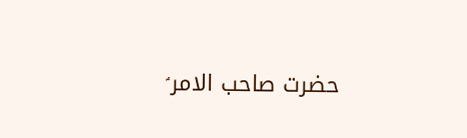حضرت صاحب الامر ؑ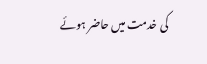کی خدمت میں حاضر ہوئے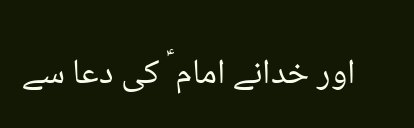اور خدانے امام ؑ کی دعا سے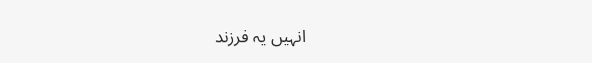انہیں یہ فرزند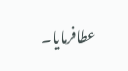عطافرمایا۔